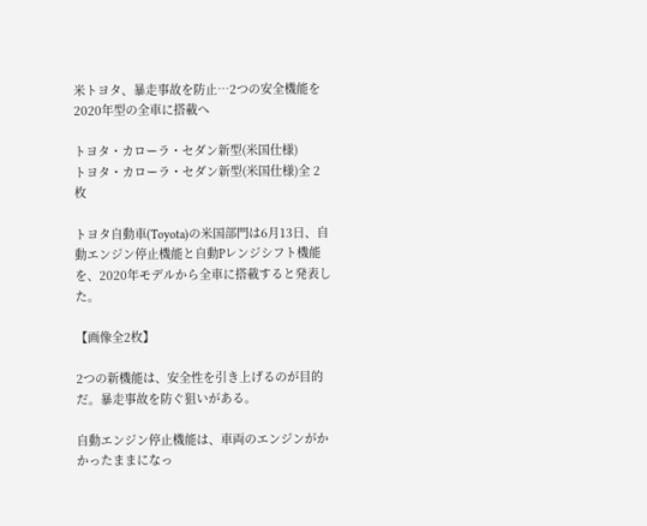米トヨタ、暴走事故を防止…2つの安全機能を2020年型の全車に搭載へ

トヨタ・カローラ・セダン新型(米国仕様)
トヨタ・カローラ・セダン新型(米国仕様)全 2 枚

トヨタ自動車(Toyota)の米国部門は6月13日、自動エンジン停止機能と自動Pレンジシフト機能を、2020年モデルから全車に搭載すると発表した。

【画像全2枚】

2つの新機能は、安全性を引き上げるのが目的だ。暴走事故を防ぐ狙いがある。

自動エンジン停止機能は、車両のエンジンがかかったままになっ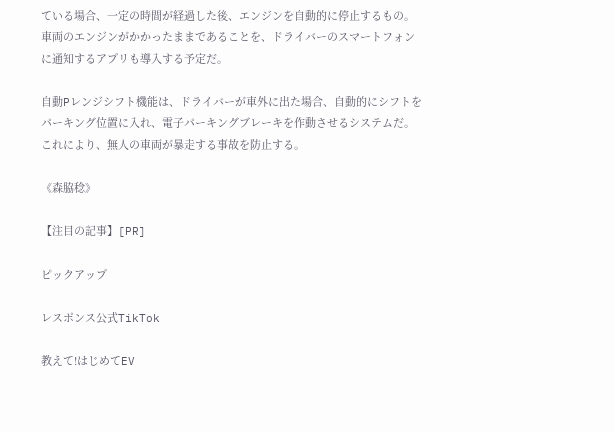ている場合、一定の時間が経過した後、エンジンを自動的に停止するもの。車両のエンジンがかかったままであることを、ドライバーのスマートフォンに通知するアプリも導入する予定だ。

自動Pレンジシフト機能は、ドライバーが車外に出た場合、自動的にシフトをパーキング位置に入れ、電子パーキングブレーキを作動させるシステムだ。これにより、無人の車両が暴走する事故を防止する。

《森脇稔》

【注目の記事】[PR]

ピックアップ

レスポンス公式TikTok

教えて!はじめてEV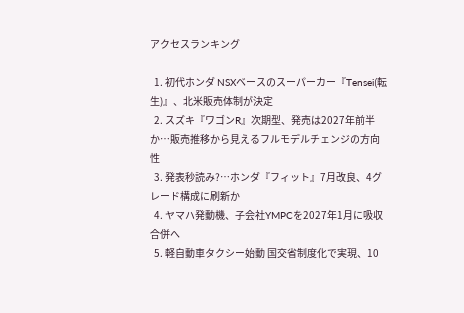アクセスランキング

  1. 初代ホンダ NSXベースのスーパーカー『Tensei(転生)』、北米販売体制が決定
  2. スズキ『ワゴンR』次期型、発売は2027年前半か…販売推移から見えるフルモデルチェンジの方向性
  3. 発表秒読み?…ホンダ『フィット』7月改良、4グレード構成に刷新か
  4. ヤマハ発動機、子会社YMPCを2027年1月に吸収合併へ
  5. 軽自動車タクシー始動 国交省制度化で実現、10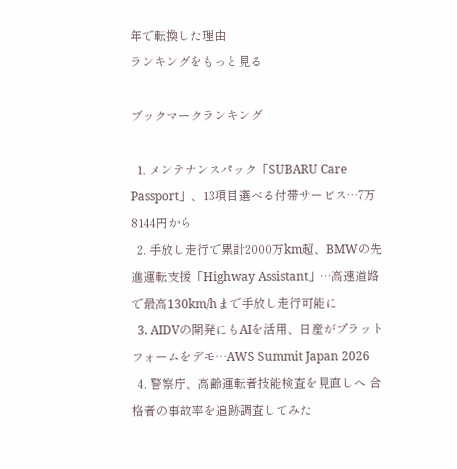年で転換した理由
ランキングをもっと見る

ブックマークランキング

  1. メンテナンスパック「SUBARU Care Passport」、13項目選べる付帯サービス…7万8144円から
  2. 手放し走行で累計2000万km超、BMWの先進運転支援「Highway Assistant」…高速道路で最高130km/hまで手放し走行可能に
  3. AIDVの開発にもAIを活用、日産がプラットフォームをデモ…AWS Summit Japan 2026
  4. 警察庁、高齢運転者技能検査を見直しへ 合格者の事故率を追跡調査してみた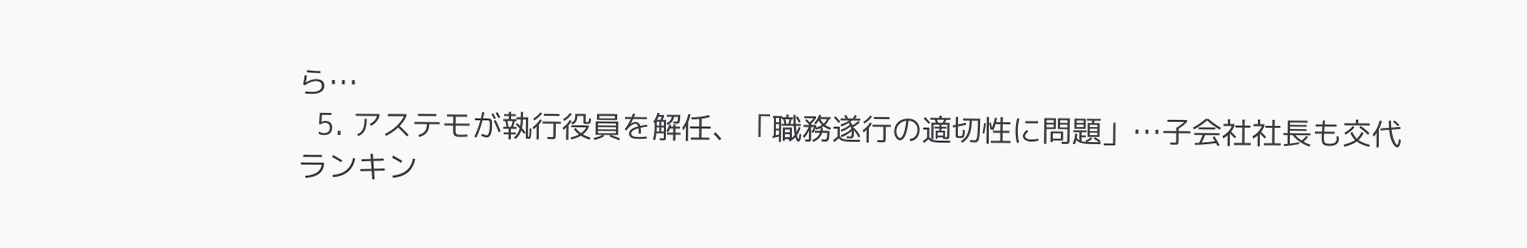ら…
  5. アステモが執行役員を解任、「職務遂行の適切性に問題」…子会社社長も交代
ランキン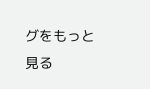グをもっと見る